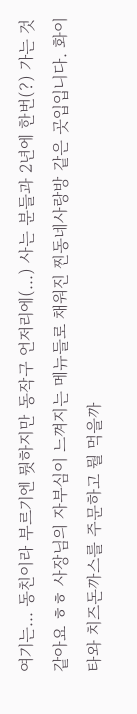여기는... 동친이라 부르기엔 뭣하지만 동작구 언저리에(...) 사는 분들과 2년에 한번(?) 가는 것 같아요 ㅎㅎ 사장님의 자부심이 느껴지는 메뉴들로 채워진 찐동네사랑방 같은 곳입입니다. 화이타와 치즈돈까스를 주문하고 뭘 먹을까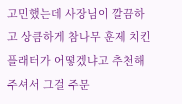고민했는데 사장님이 깔끔하고 상큼하게 참나무 훈제 치킨 플래터가 어떻겠냐고 추천해주셔서 그걸 주문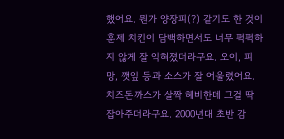했어요. 뭔가 양장피(?) 같기도 한 것이 훈제 치킨이 담백하면서도 너무 퍽퍽하지 않게 잘 익혀졌더라구요. 오이, 피망, 깻잎 등과 소스가 잘 어울렸어요. 치즈돈까스가 살짝 헤비한데 그걸 딱 잡아주더라구요. 2000년대 초반 감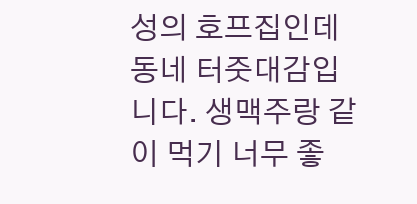성의 호프집인데 동네 터줏대감입니다. 생맥주랑 같이 먹기 너무 좋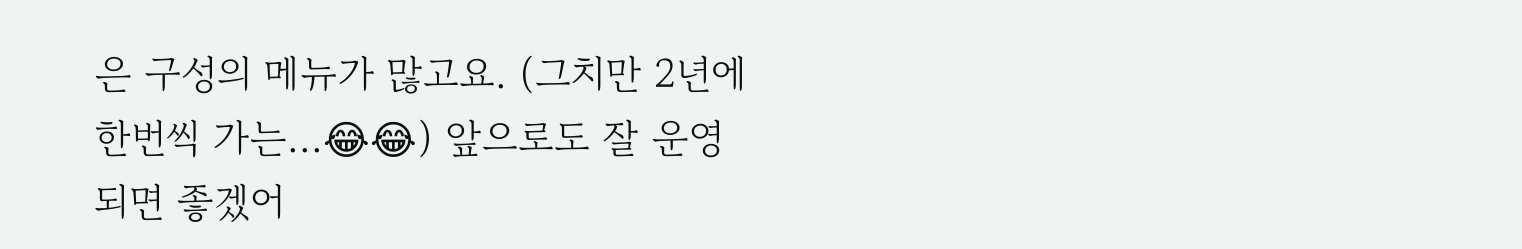은 구성의 메뉴가 많고요. (그치만 2년에 한번씩 가는...😂😂) 앞으로도 잘 운영되면 좋겠어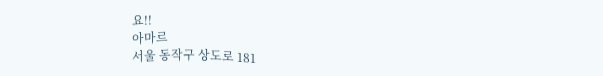요!!
아마르
서울 동작구 상도로 181